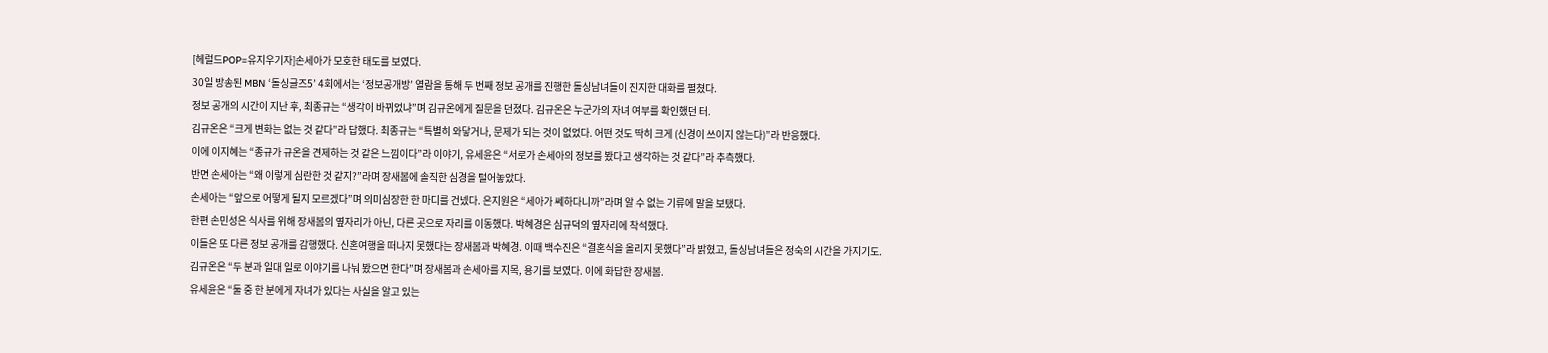[헤럴드POP=유지우기자]손세아가 모호한 태도를 보였다.
30일 방송된 MBN ‘돌싱글즈5’ 4회에서는 ‘정보공개방’ 열람을 통해 두 번째 정보 공개를 진행한 돌싱남녀들이 진지한 대화를 펼쳤다.
정보 공개의 시간이 지난 후, 최종규는 “생각이 바뀌었냐”며 김규온에게 질문을 던졌다. 김규온은 누군가의 자녀 여부를 확인했던 터.
김규온은 “크게 변화는 없는 것 같다”라 답했다. 최종규는 “특별히 와닿거나, 문제가 되는 것이 없었다. 어떤 것도 딱히 크게 (신경이 쓰이지 않는다)”라 반응했다.
이에 이지혜는 “종규가 규온을 견제하는 것 같은 느낌이다”라 이야기, 유세윤은 “서로가 손세아의 정보를 봤다고 생각하는 것 같다”라 추측했다.
반면 손세아는 “왜 이렇게 심란한 것 같지?”라며 장새봄에 솔직한 심경을 털어놓았다.
손세아는 “앞으로 어떻게 될지 모르겠다”며 의미심장한 한 마디를 건넸다. 은지원은 “세아가 쎄하다니까”라며 알 수 없는 기류에 말을 보탰다.
한편 손민성은 식사를 위해 장새봄의 옆자리가 아닌, 다른 곳으로 자리를 이동했다. 박혜경은 심규덕의 옆자리에 착석했다.
이들은 또 다른 정보 공개를 감행했다. 신혼여행을 떠나지 못했다는 장새봄과 박혜경. 이때 백수진은 “결혼식을 올리지 못했다”라 밝혔고, 돌싱남녀들은 정숙의 시간을 가지기도.
김규온은 “두 분과 일대 일로 이야기를 나눠 봤으면 한다”며 장새봄과 손세아를 지목, 용기를 보였다. 이에 화답한 장새봄.
유세윤은 “둘 중 한 분에게 자녀가 있다는 사실을 알고 있는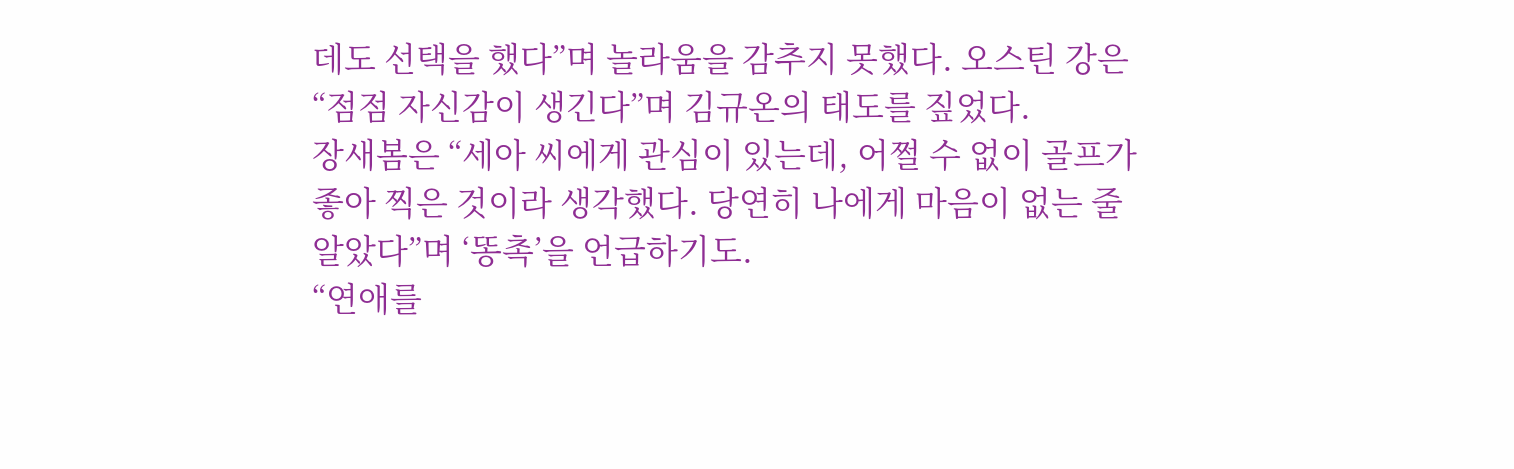데도 선택을 했다”며 놀라움을 감추지 못했다. 오스틴 강은 “점점 자신감이 생긴다”며 김규온의 태도를 짚었다.
장새봄은 “세아 씨에게 관심이 있는데, 어쩔 수 없이 골프가 좋아 찍은 것이라 생각했다. 당연히 나에게 마음이 없는 줄 알았다”며 ‘똥촉’을 언급하기도.
“연애를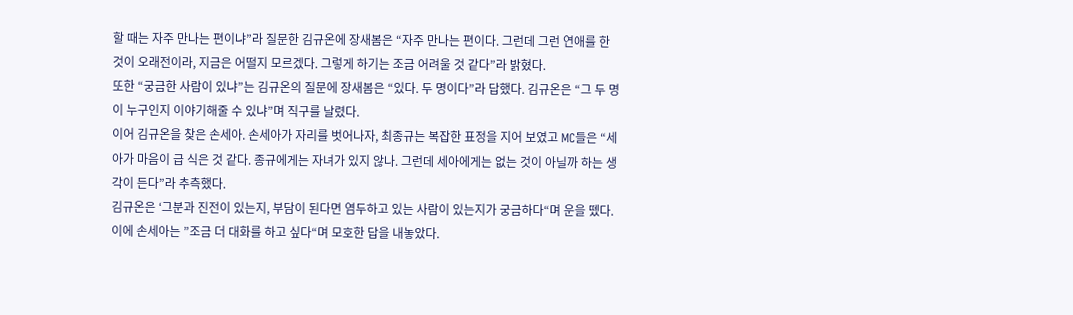할 때는 자주 만나는 편이냐”라 질문한 김규온에 장새봄은 “자주 만나는 편이다. 그런데 그런 연애를 한 것이 오래전이라, 지금은 어떨지 모르겠다. 그렇게 하기는 조금 어려울 것 같다”라 밝혔다.
또한 “궁금한 사람이 있냐”는 김규온의 질문에 장새봄은 “있다. 두 명이다”라 답했다. 김규온은 “그 두 명이 누구인지 이야기해줄 수 있냐”며 직구를 날렸다.
이어 김규온을 찾은 손세아. 손세아가 자리를 벗어나자, 최종규는 복잡한 표정을 지어 보였고 MC들은 “세아가 마음이 급 식은 것 같다. 종규에게는 자녀가 있지 않나. 그런데 세아에게는 없는 것이 아닐까 하는 생각이 든다”라 추측했다.
김규온은 ‘그분과 진전이 있는지, 부담이 된다면 염두하고 있는 사람이 있는지가 궁금하다“며 운을 뗐다. 이에 손세아는 ”조금 더 대화를 하고 싶다“며 모호한 답을 내놓았다.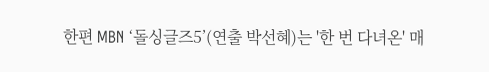한편 MBN ‘돌싱글즈5’(연출 박선혜)는 '한 번 다녀온' 매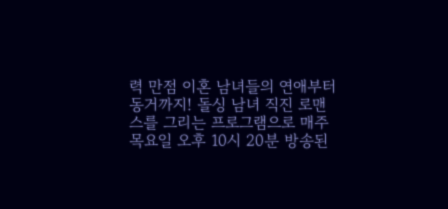력 만점 이혼 남녀들의 연애부터 동거까지! 돌싱 남녀 직진 로맨스를 그리는 프로그램으로 매주 목요일 오후 10시 20분 방송된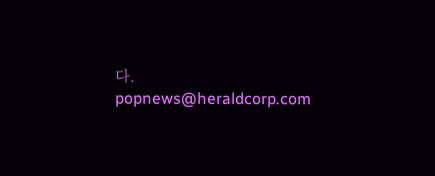다.
popnews@heraldcorp.com